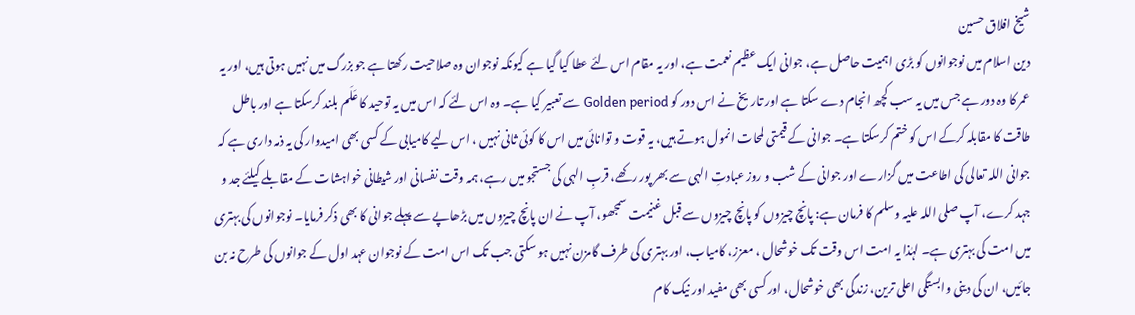شیخ افلاق حسین
دین اسلام میں نوجوانوں کو بڑی اہمیت حاصل ہے، جوانی ایک عظیم نعمت ہے، اور یہ مقام اس لئے عطا کیا گیا ہے کیونکہ نوجوان وہ صلاحیت رکھتا ہے جو بزرگ میں نہیں ہوتی ہیں، اور یہ عمر کا وہ دور ہے جس میں یہ سب کچھ انجام دے سکتا ہے اور تاریخ نے اس دور کو Golden period سے تعبیر کیا ہے۔ وہ اس لئے کہ اس میں یہ توحید کا عَلَم بلند کرسکتا ہے اور باطل طاقت کا مقابلہ کرکے اس کو ختم کرسکتا ہے۔ جوانی کے قیمتی لمحات انمول ہوتے ہیں، یہ قوت و توانائی میں اس کا کوئی ثانی نہیں ، اس لیے کامیابی کے کسی بھی امیدوار کی یہ ذمہ داری ہے کہ جوانی اللہ تعالی کی اطاعت میں گزارے اور جوانی کے شب و روز عبادتِ الہی سے بھر پور رکھے، قربِ الہی کی جستجو میں رہے، ہمہ وقت نفسانی اور شیطانی خواہشات کے مقابلے کیلئے جد و جہد کرے، آپ صلی اللہ علیہ وسلم کا فرمان ہے: پانچ چیزوں کو پانچ چیزوں سے قبل غنیمت سمجھو، آپ نے ان پانچ چیزوں میں بڑھاپے سے پہلے جوانی کا بھی ذکر فرمایا۔ نوجوانوں کی بہتری میں امت کی بہتری ہے۔ لہٰذا یہ امت اس وقت تک خوشحال ، معزز، کامیاب، اور بہتری کی طرف گامزن نہیں ہو سکتی جب تک اس امت کے نوجوان عہد اول کے جوانوں کی طرح نہ بن جائیں، ان کی دینی وابستگی اعلی ترین، زندگی بھی خوشحال، اور کسی بھی مفید اور نیک کام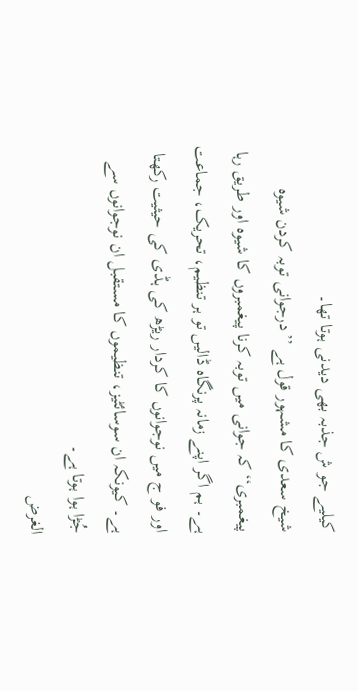کیلیے جو ش جذبہ بھی دیدنی ہوتا تھا۔
شیخ سعدی کا مشہور قول ہے ’’درجوانی توبہ کردن شیوہ پیغمبری‘‘ کہ جوانی میں توبہ کرنا پیغمبروں کا شیوہ اور طریق رہا ہے۔ ہم اگر اپنے زمانہ پرنگاہ ڈالیں تو ہر تنظیم، تحریک، جماعت اور فو ج میں نوجوانوں کا کردار ریڑھ کی ہڈی کی حیثیت رکھتا ہے۔ کیونکہ ان سوسائٹیز، تنظیموں کا مستقبل ان نوجوانوں سے جُڑا ہوا ہوتا ہے۔
الغرض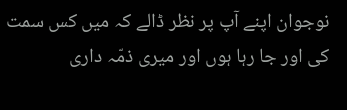نوجوان اپنے آپ پر نظر ڈالے کہ میں کس سمت کی اور جا رہا ہوں اور میری ذمّہ داری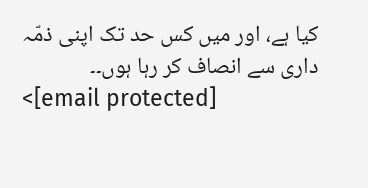کیا ہے، اور میں کس حد تک اپنی ذمّہ داری سے انصاف کر رہا ہوں۔۔
<[email protected]